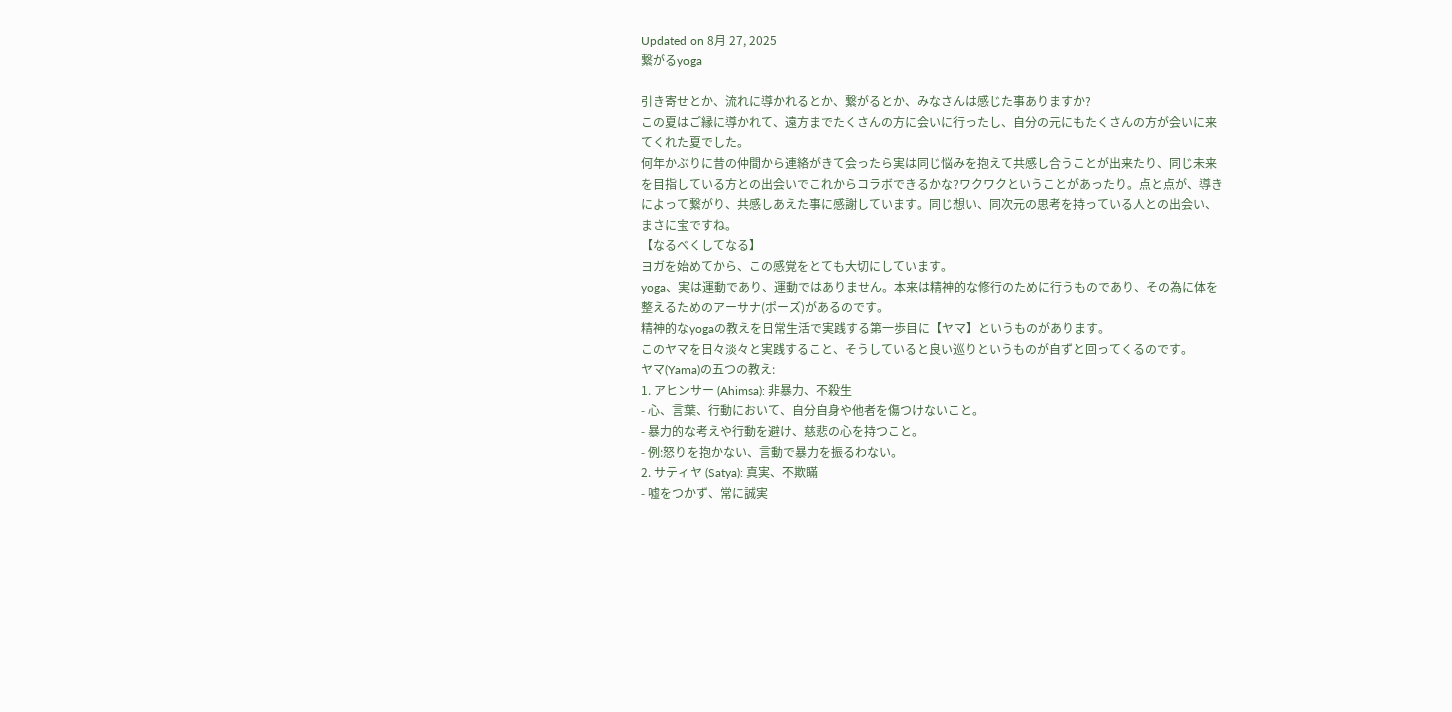Updated on 8月 27, 2025
繋がるyoga

引き寄せとか、流れに導かれるとか、繋がるとか、みなさんは感じた事ありますか?
この夏はご縁に導かれて、遠方までたくさんの方に会いに行ったし、自分の元にもたくさんの方が会いに来てくれた夏でした。
何年かぶりに昔の仲間から連絡がきて会ったら実は同じ悩みを抱えて共感し合うことが出来たり、同じ未来を目指している方との出会いでこれからコラボできるかな?ワクワクということがあったり。点と点が、導きによって繋がり、共感しあえた事に感謝しています。同じ想い、同次元の思考を持っている人との出会い、まさに宝ですね。
【なるべくしてなる】
ヨガを始めてから、この感覚をとても大切にしています。
yoga、実は運動であり、運動ではありません。本来は精神的な修行のために行うものであり、その為に体を整えるためのアーサナ(ポーズ)があるのです。
精神的なyogaの教えを日常生活で実践する第一歩目に【ヤマ】というものがあります。
このヤマを日々淡々と実践すること、そうしていると良い巡りというものが自ずと回ってくるのです。
ヤマ(Yama)の五つの教え:
1. アヒンサー (Ahimsa): 非暴力、不殺生
- 心、言葉、行動において、自分自身や他者を傷つけないこと。
- 暴力的な考えや行動を避け、慈悲の心を持つこと。
- 例:怒りを抱かない、言動で暴力を振るわない。
2. サティヤ (Satya): 真実、不欺瞞
- 嘘をつかず、常に誠実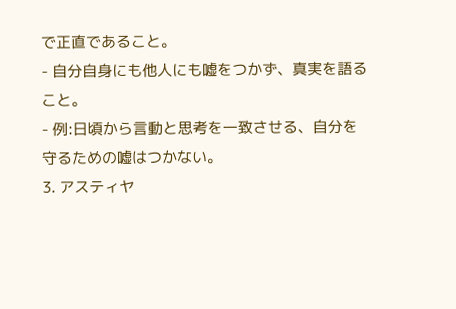で正直であること。
- 自分自身にも他人にも嘘をつかず、真実を語ること。
- 例:日頃から言動と思考を一致させる、自分を守るための嘘はつかない。
3. アスティヤ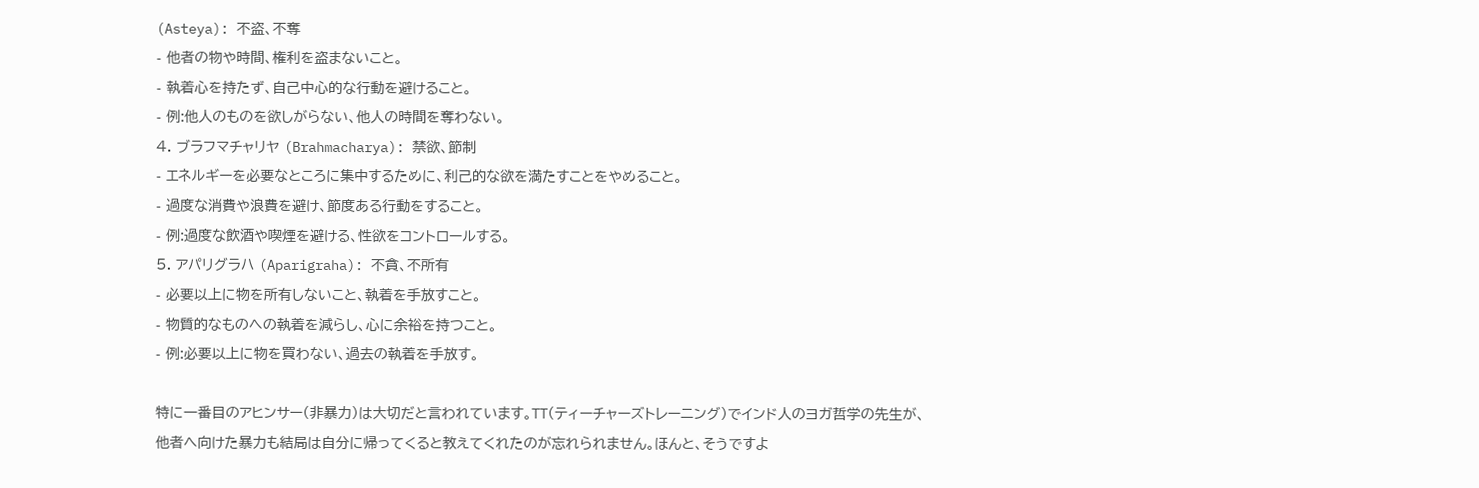(Asteya): 不盗、不奪
- 他者の物や時間、権利を盗まないこと。
- 執着心を持たず、自己中心的な行動を避けること。
- 例:他人のものを欲しがらない、他人の時間を奪わない。
4. ブラフマチャリヤ (Brahmacharya): 禁欲、節制
- エネルギーを必要なところに集中するために、利己的な欲を満たすことをやめること。
- 過度な消費や浪費を避け、節度ある行動をすること。
- 例:過度な飲酒や喫煙を避ける、性欲をコントロールする。
5. アパリグラハ (Aparigraha): 不貪、不所有
- 必要以上に物を所有しないこと、執着を手放すこと。
- 物質的なものへの執着を減らし、心に余裕を持つこと。
- 例:必要以上に物を買わない、過去の執着を手放す。

特に一番目のアヒンサー(非暴力)は大切だと言われています。TT(ティーチャーズトレーニング)でインド人のヨガ哲学の先生が、他者へ向けた暴力も結局は自分に帰ってくると教えてくれたのが忘れられません。ほんと、そうですよ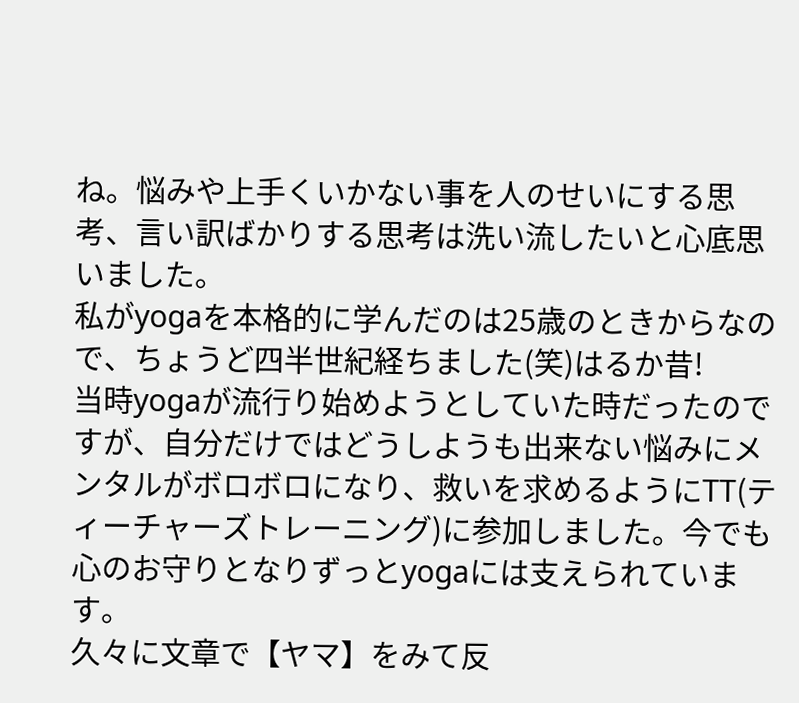ね。悩みや上手くいかない事を人のせいにする思考、言い訳ばかりする思考は洗い流したいと心底思いました。
私がyogaを本格的に学んだのは25歳のときからなので、ちょうど四半世紀経ちました(笑)はるか昔!
当時yogaが流行り始めようとしていた時だったのですが、自分だけではどうしようも出来ない悩みにメンタルがボロボロになり、救いを求めるようにTT(ティーチャーズトレーニング)に参加しました。今でも心のお守りとなりずっとyogaには支えられています。
久々に文章で【ヤマ】をみて反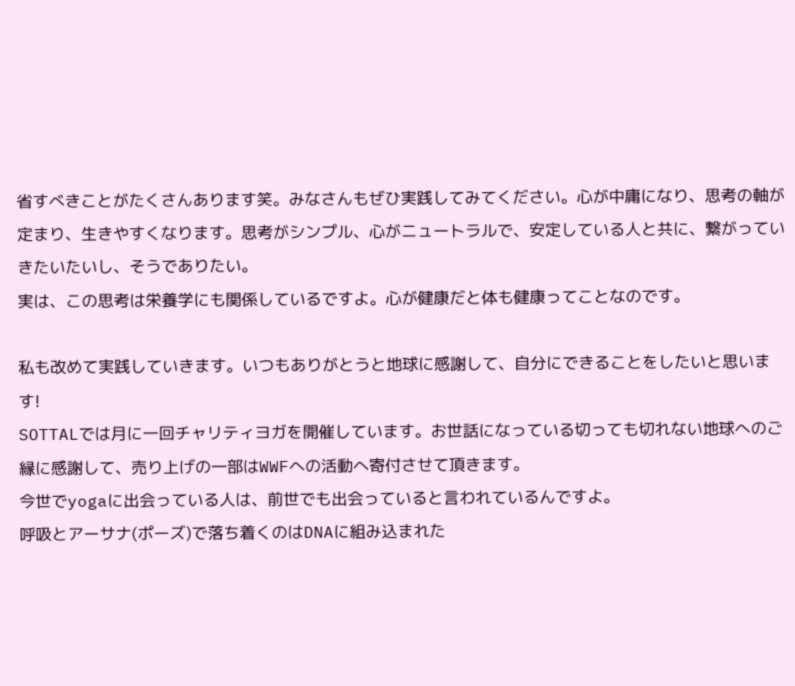省すべきことがたくさんあります笑。みなさんもぜひ実践してみてください。心が中庸になり、思考の軸が定まり、生きやすくなります。思考がシンプル、心がニュートラルで、安定している人と共に、繋がっていきたいたいし、そうでありたい。
実は、この思考は栄養学にも関係しているですよ。心が健康だと体も健康ってことなのです。

私も改めて実践していきます。いつもありがとうと地球に感謝して、自分にできることをしたいと思います!
SOTTALでは月に一回チャリティヨガを開催しています。お世話になっている切っても切れない地球へのご縁に感謝して、売り上げの一部はWWFへの活動へ寄付させて頂きます。
今世でyogaに出会っている人は、前世でも出会っていると言われているんですよ。
呼吸とアーサナ(ポーズ)で落ち着くのはDNAに組み込まれた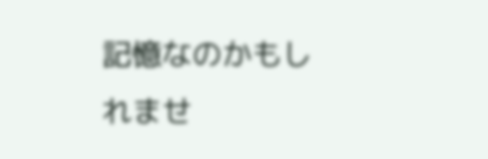記憶なのかもしれませ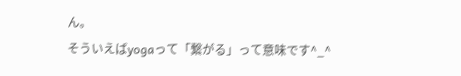ん。
そういえばyogaって「繋がる」って意味です^_^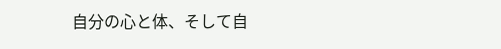自分の心と体、そして自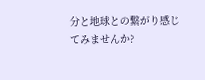分と地球との繋がり感じてみませんか?